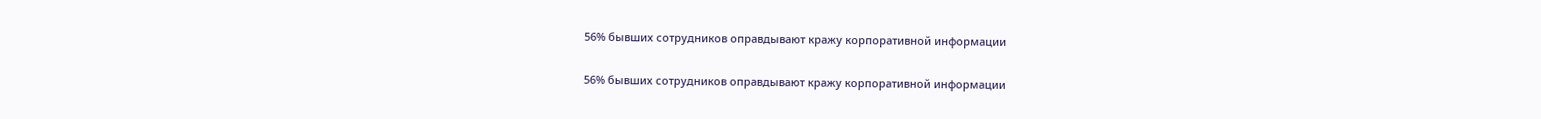56% бывших сотрудников оправдывают кражу корпоративной информации

56% бывших сотрудников оправдывают кражу корпоративной информации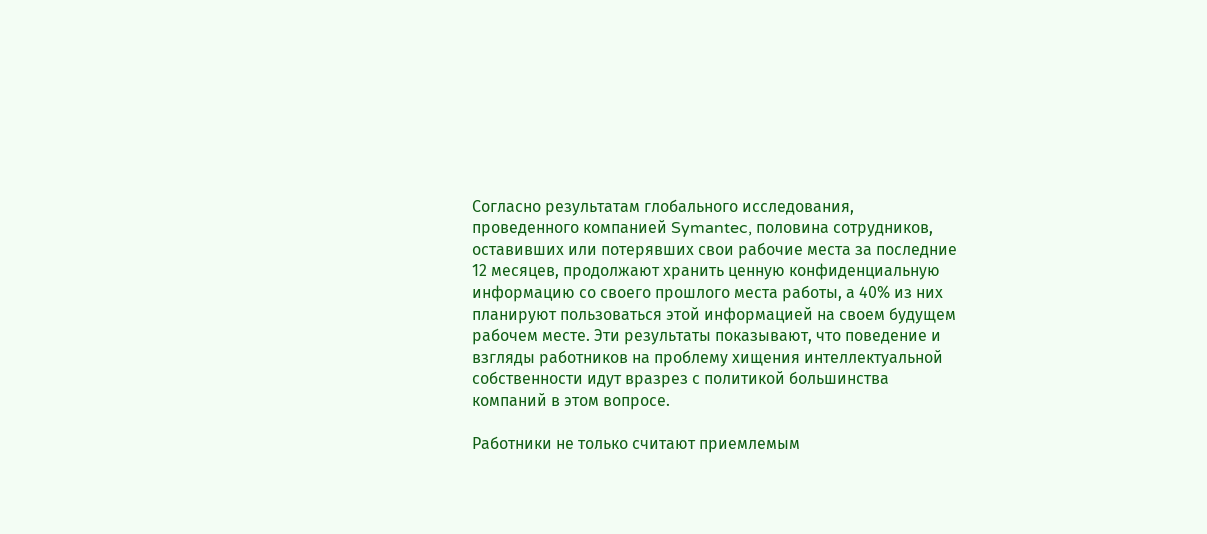Согласно результатам глобального исследования, проведенного компанией Symantec, половина сотрудников, оставивших или потерявших свои рабочие места за последние 12 месяцев, продолжают хранить ценную конфиденциальную информацию со своего прошлого места работы, а 40% из них планируют пользоваться этой информацией на своем будущем рабочем месте. Эти результаты показывают, что поведение и взгляды работников на проблему хищения интеллектуальной собственности идут вразрез с политикой большинства компаний в этом вопросе.

Работники не только считают приемлемым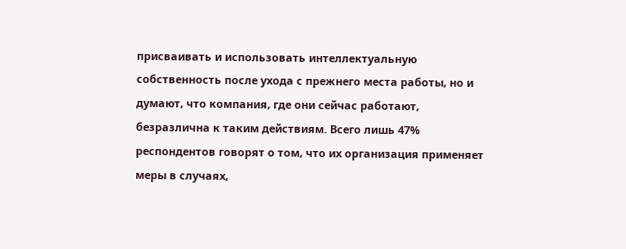присваивать и использовать интеллектуальную собственность после ухода с прежнего места работы, но и думают, что компания, где они сейчас работают, безразлична к таким действиям. Всего лишь 47% респондентов говорят о том, что их организация применяет меры в случаях,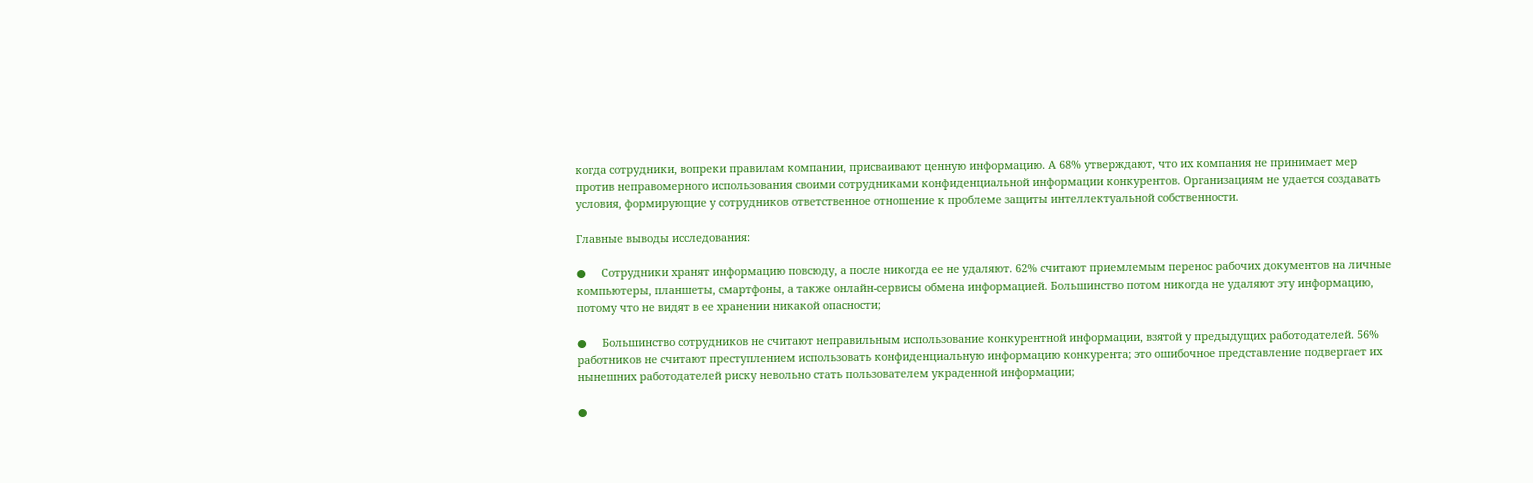когда сотрудники, вопреки правилам компании, присваивают ценную информацию. А 68% утверждают, что их компания не принимает мер против неправомерного использования своими сотрудниками конфиденциальной информации конкурентов. Организациям не удается создавать условия, формирующие у сотрудников ответственное отношение к проблеме защиты интеллектуальной собственности.

Главные выводы исследования:

●     Сотрудники хранят информацию повсюду, а после никогда ее не удаляют. 62% считают приемлемым перенос рабочих документов на личные компьютеры, планшеты, смартфоны, а также онлайн-сервисы обмена информацией. Большинство потом никогда не удаляют эту информацию, потому что не видят в ее хранении никакой опасности;

●     Большинство сотрудников не считают неправильным использование конкурентной информации, взятой у предыдущих работодателей. 56% работников не считают преступлением использовать конфиденциальную информацию конкурента; это ошибочное представление подвергает их нынешних работодателей риску невольно стать пользователем украденной информации;

●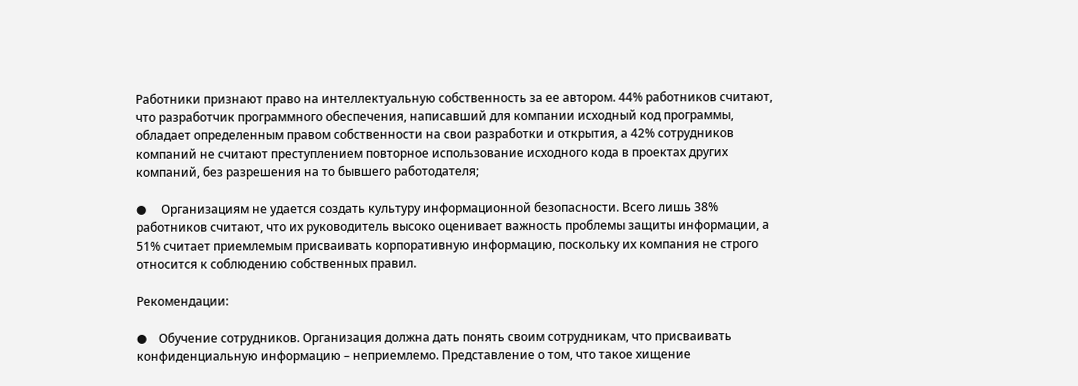Работники признают право на интеллектуальную собственность за ее автором. 44% работников считают, что разработчик программного обеспечения, написавший для компании исходный код программы, обладает определенным правом собственности на свои разработки и открытия, а 42% сотрудников компаний не считают преступлением повторное использование исходного кода в проектах других компаний, без разрешения на то бывшего работодателя;

●     Организациям не удается создать культуру информационной безопасности. Всего лишь 38% работников считают, что их руководитель высоко оценивает важность проблемы защиты информации, а 51% считает приемлемым присваивать корпоративную информацию, поскольку их компания не строго относится к соблюдению собственных правил.

Рекомендации:

●    Обучение сотрудников. Организация должна дать понять своим сотрудникам, что присваивать конфиденциальную информацию – неприемлемо. Представление о том, что такое хищение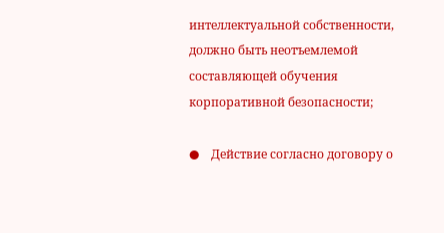интеллектуальной собственности, должно быть неотъемлемой составляющей обучения корпоративной безопасности;

●    Действие согласно договору о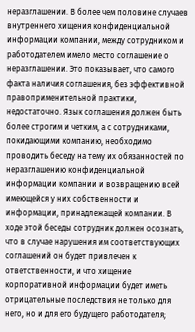неразглашении. В более чем половине случаев внутреннего хищения конфиденциальной информации компании, между сотрудником и работодателем имело место соглашение о неразглашении. Это показывает, что самого факта наличия соглашения, без эффективной правоприменительной практики, недостаточно. Язык соглашения должен быть более строгим и четким, а с сотрудниками, покидающими компанию, необходимо проводить беседу на тему их обязанностей по неразглашению конфиденциальной информации компании и возвращению всей имеющейся у них собственности и информации, принадлежащей компании. В ходе этой беседы сотрудник должен осознать, что в случае нарушения им соответствующих соглашений он будет привлечен к ответственности, и что хищение корпоративной информации будет иметь отрицательные последствия не только для него, но и для его будущего работодателя;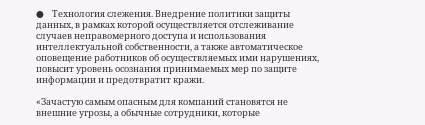●    Технология слежения. Внедрение политики защиты данных, в рамках которой осуществляется отслеживание случаев неправомерного доступа и использования интеллектуальной собственности, а также автоматическое оповещение работников об осуществляемых ими нарушениях, повысит уровень осознания принимаемых мер по защите информации и предотвратит кражи.

«Зачастую самым опасным для компаний становятся не внешние угрозы, а обычные сотрудники, которые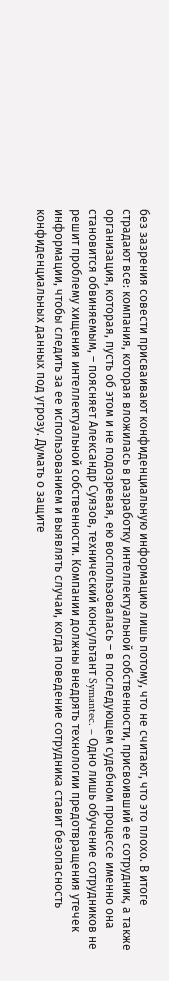без зазрения совести присваивают конфиденциальную информацию лишь потому, что не считают, что это плохо. В итоге страдают все: компания, которая вложилась в разработку интеллектуальной собственности, присвоивший ее сотрудник, а также организация, которая, пусть об этом и не подозревая, ею воспользовалась – в последующем судебном процессе именно она становится обвиняемым, – поясняет Александр Суязов, технический консультант Symantec. – Одно лишь обучение сотрудников не решит проблему хищения интеллектуальной собственности. Компании должны внедрять технологии предотвращения утечек информации, чтобы следить за ее использованием и выявлять случаи, когда поведение сотрудника ставит безопасность конфиденциальных данных под угрозу. Думать о защите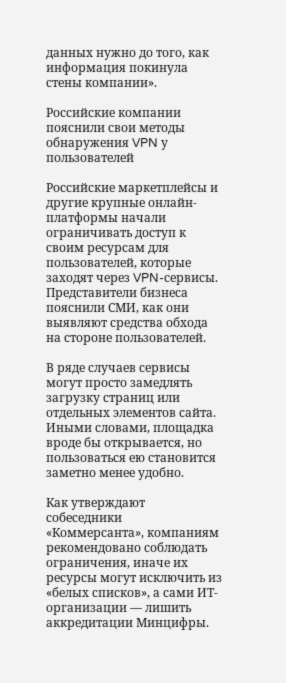данных нужно до того, как информация покинула стены компании».

Российские компании пояснили свои методы обнаружения VPN у пользователей

Российские маркетплейсы и другие крупные онлайн-платформы начали ограничивать доступ к своим ресурсам для пользователей, которые заходят через VPN-сервисы. Представители бизнеса пояснили СМИ, как они выявляют средства обхода на стороне пользователей.

В ряде случаев сервисы могут просто замедлять загрузку страниц или отдельных элементов сайта. Иными словами, площадка вроде бы открывается, но пользоваться ею становится заметно менее удобно.

Как утверждают собеседники «Коммерсанта», компаниям рекомендовано соблюдать ограничения, иначе их ресурсы могут исключить из «белых списков», а сами ИТ-организации — лишить аккредитации Минцифры.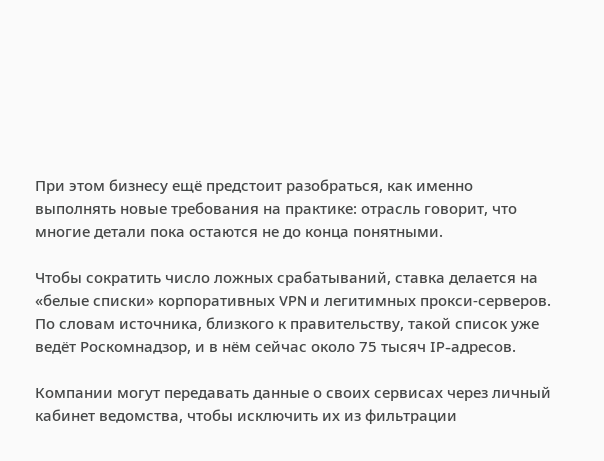При этом бизнесу ещё предстоит разобраться, как именно выполнять новые требования на практике: отрасль говорит, что многие детали пока остаются не до конца понятными.

Чтобы сократить число ложных срабатываний, ставка делается на «белые списки» корпоративных VPN и легитимных прокси-серверов. По словам источника, близкого к правительству, такой список уже ведёт Роскомнадзор, и в нём сейчас около 75 тысяч IP-адресов.

Компании могут передавать данные о своих сервисах через личный кабинет ведомства, чтобы исключить их из фильтрации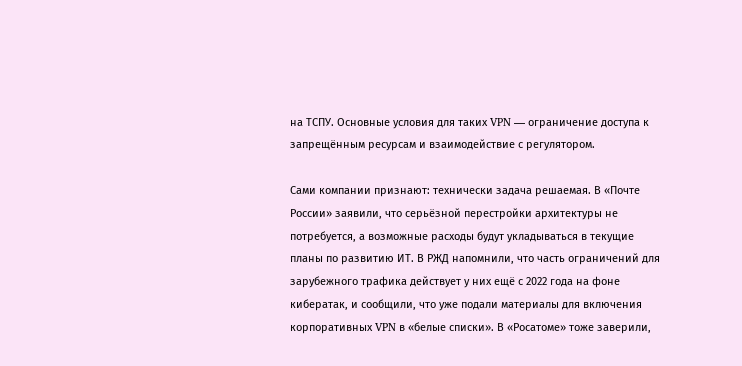на ТСПУ. Основные условия для таких VPN — ограничение доступа к запрещённым ресурсам и взаимодействие с регулятором.

Сами компании признают: технически задача решаемая. В «Почте России» заявили, что серьёзной перестройки архитектуры не потребуется, а возможные расходы будут укладываться в текущие планы по развитию ИТ. В РЖД напомнили, что часть ограничений для зарубежного трафика действует у них ещё с 2022 года на фоне кибератак, и сообщили, что уже подали материалы для включения корпоративных VPN в «белые списки». В «Росатоме» тоже заверили,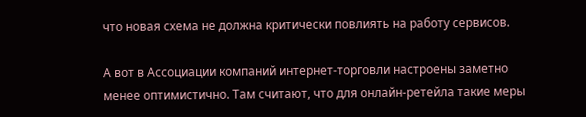что новая схема не должна критически повлиять на работу сервисов.

А вот в Ассоциации компаний интернет-торговли настроены заметно менее оптимистично. Там считают, что для онлайн-ретейла такие меры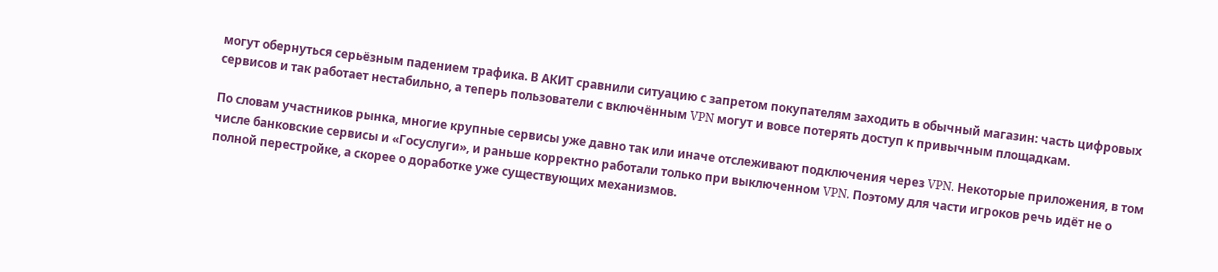могут обернуться серьёзным падением трафика. В АКИТ сравнили ситуацию с запретом покупателям заходить в обычный магазин: часть цифровых сервисов и так работает нестабильно, а теперь пользователи с включённым VPN могут и вовсе потерять доступ к привычным площадкам.

По словам участников рынка, многие крупные сервисы уже давно так или иначе отслеживают подключения через VPN. Некоторые приложения, в том числе банковские сервисы и «Госуслуги», и раньше корректно работали только при выключенном VPN. Поэтому для части игроков речь идёт не о полной перестройке, а скорее о доработке уже существующих механизмов.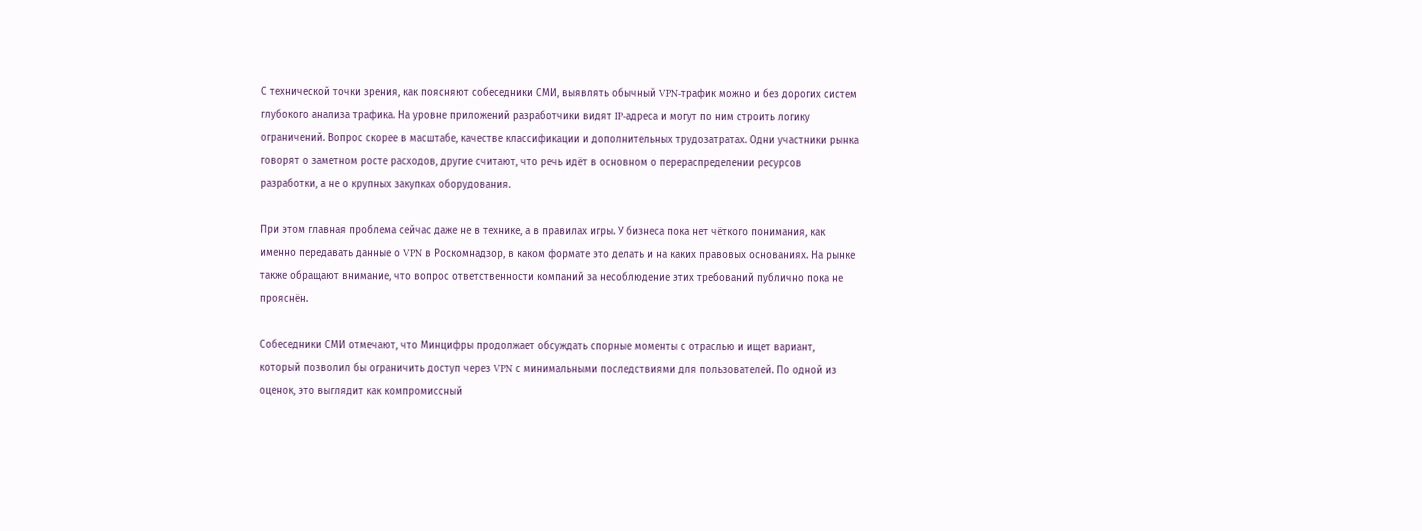С технической точки зрения, как поясняют собеседники СМИ, выявлять обычный VPN-трафик можно и без дорогих систем глубокого анализа трафика. На уровне приложений разработчики видят IP-адреса и могут по ним строить логику ограничений. Вопрос скорее в масштабе, качестве классификации и дополнительных трудозатратах. Одни участники рынка говорят о заметном росте расходов, другие считают, что речь идёт в основном о перераспределении ресурсов разработки, а не о крупных закупках оборудования.

При этом главная проблема сейчас даже не в технике, а в правилах игры. У бизнеса пока нет чёткого понимания, как именно передавать данные о VPN в Роскомнадзор, в каком формате это делать и на каких правовых основаниях. На рынке также обращают внимание, что вопрос ответственности компаний за несоблюдение этих требований публично пока не прояснён.

Собеседники СМИ отмечают, что Минцифры продолжает обсуждать спорные моменты с отраслью и ищет вариант, который позволил бы ограничить доступ через VPN с минимальными последствиями для пользователей. По одной из оценок, это выглядит как компромиссный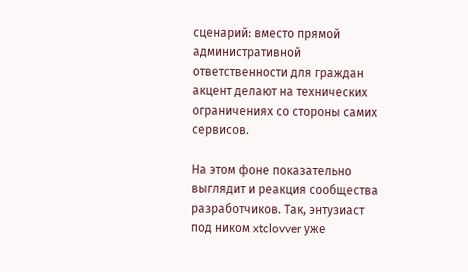сценарий: вместо прямой административной ответственности для граждан акцент делают на технических ограничениях со стороны самих сервисов.

На этом фоне показательно выглядит и реакция сообщества разработчиков. Так, энтузиаст под ником xtclovver уже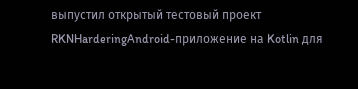выпустил открытый тестовый проект RKNHarderingAndroid-приложение на Kotlin для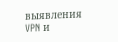выявления VPN и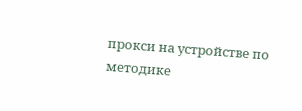прокси на устройстве по методике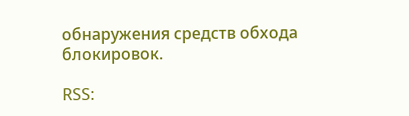обнаружения средств обхода блокировок.

RSS: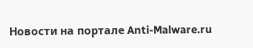Новости на портале Anti-Malware.ru